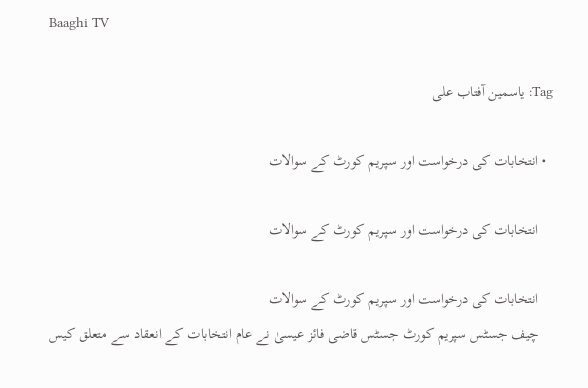Baaghi TV

Tag: یاسمین آفتاب علی

  • انتخابات کی درخواست اور سپریم کورٹ کے سوالات

    انتخابات کی درخواست اور سپریم کورٹ کے سوالات

    انتخابات کی درخواست اور سپریم کورٹ کے سوالات
    چیف جسٹس سپریم کورٹ جسٹس قاضی فائز عیسیٰ نے عام انتخابات کے انعقاد سے متعلق کیس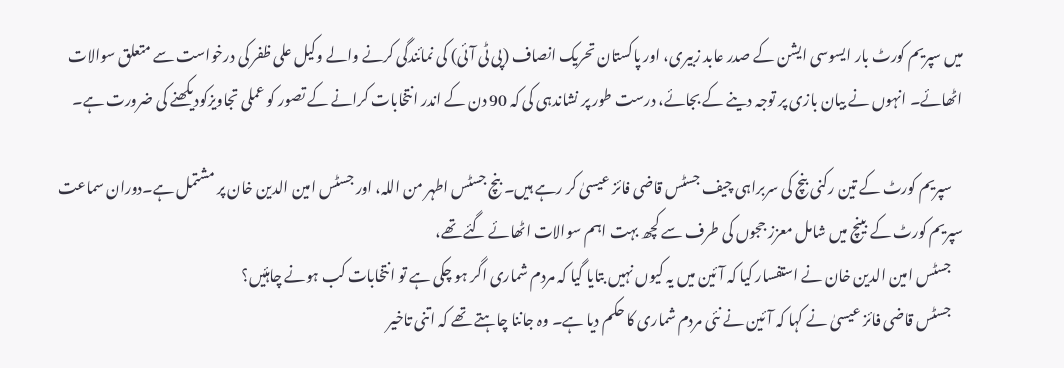میں سپریم کورٹ بار ایسوسی ایشن کے صدر عابد زبیری، اور پاکستان تحریک انصاف (پی ٹی آئی) کی نمائندگی کرنے والے وکیل علی ظفر کی درخواست سے متعلق سوالات اٹھائے۔ انہوں نے بیان بازی پر توجہ دینے کے بجائے، درست طور پر نشاندہی کی کہ 90 دن کے اندر انتخابات کرانے کے تصور کو عملی تجاویزکودیکھنے کی ضرورت ہے۔

    سپریم کورٹ کے تین رکنی بنچ کی سربراہی چیف جسٹس قاضی فائز عیسیٰ کر رہے ہیں۔ بنچ جسٹس اطہر من اللہ، اور جسٹس امین الدین خان پر مشتمل ہے۔دوران سماعت سپریم کورٹ کے بینچ میں شامل معزز ججوں کی طرف سے کچھ بہت اہم سوالات اٹھائے گئے تھے،
    جسٹس امین الدین خان نے استفسار کیا کہ آئین میں یہ کیوں نہیں بتایا گیا کہ مردم شماری اگر ہو چکی ہے تو انتخابات کب ہونے چاہئیں؟
    جسٹس قاضی فائز عیسیٰ نے کہا کہ آئین نے نئی مردم شماری کا حکم دیا ہے۔ وہ جاننا چاہتے تھے کہ اتنی تاخیر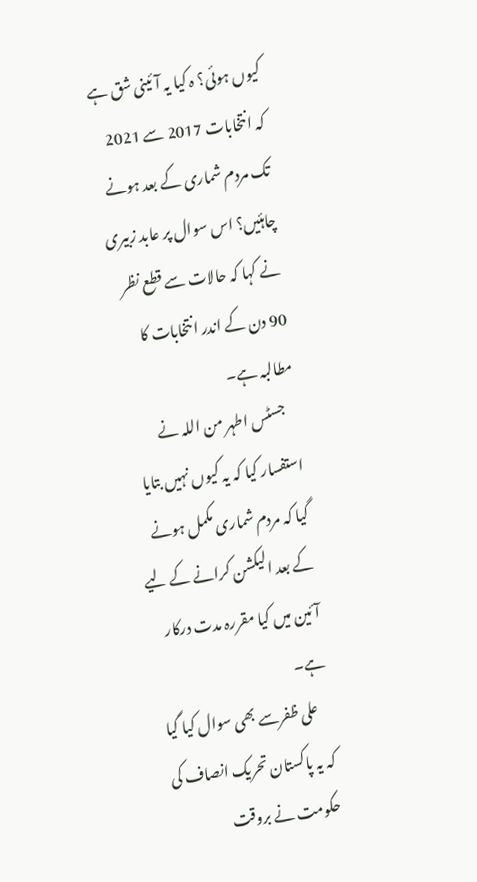کیوں ہوئی؟ ہ کیا یہ آئینی شق ہے کہ انتخابات 2017 سے 2021 تک مردم شماری کے بعد ہونے چاہئیں؟ اس سوال پر عابد زبیری نے کہا کہ حالات سے قطع نظر 90 دن کے اندر انتخابات کا مطالبہ ہے۔
    جسٹس اطہر من اللہ نے استفسار کیا کہ یہ کیوں نہیں بتایا گیا کہ مردم شماری مکمل ہونے کے بعد الیکشن کرانے کے لیے آئین میں کیا مقررہ مدت درکار ہے۔
    علی ظفرسے بھی سوال کیا گیا کہ یہ پاکستان تحریک انصاف کی حکومت نے بروقت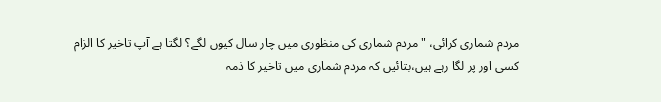مردم شماری کرائی، "مردم شماری کی منظوری میں چار سال کیوں لگے؟ لگتا ہے آپ تاخیر کا الزام کسی اور پر لگا رہے ہیں،بتائیں کہ مردم شماری میں تاخیر کا ذمہ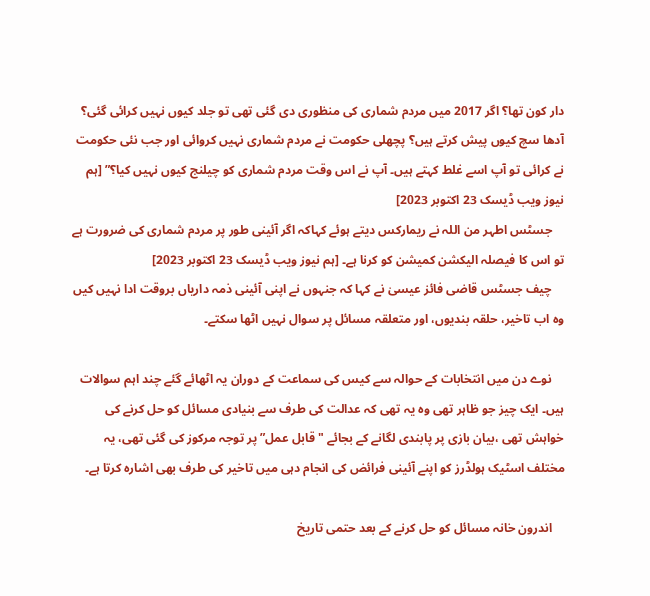دار کون تھا؟ اگر 2017 میں مردم شماری کی منظوری دی گئی تھی تو جلد کیوں نہیں کرائی گئی؟ آدھا سچ کیوں پیش کرتے ہیں؟ پچھلی حکومت نے مردم شماری نہیں کروائی اور جب نئی حکومت نے کرائی تو آپ اسے غلط کہتے ہیں۔ آپ نے اس وقت مردم شماری کو چیلنج کیوں نہیں کیا؟” [ہم نیوز ویب ڈیسک 23 اکتوبر 2023]
    جسٹس اطہر من اللہ نے ریمارکس دیتے ہوئے کہاکہ اگر آئینی طور پر مردم شماری کی ضرورت ہے تو اس کا فیصلہ الیکشن کمیشن کو کرنا ہے۔ [ہم نیوز ویب ڈیسک 23 اکتوبر 2023]
    چیف جسٹس قاضی فائز عیسیٰ نے کہا کہ جنہوں نے اپنی آئینی ذمہ داریاں بروقت ادا نہیں کیں وہ اب تاخیر، حلقہ بندیوں، اور متعلقہ مسائل پر سوال نہیں اٹھا سکتے۔

    نوے دن میں انتخابات کے حوالہ سے کیس کی سماعت کے دوران یہ اٹھائے گئے چند اہم سوالات ہیں۔ ایک چیز جو ظاہر تھی وہ یہ تھی کہ عدالت کی طرف سے بنیادی مسائل کو حل کرنے کی خواہش تھی ،بیان بازی پر پابندی لگانے کے بجائے "قابل عمل” پر توجہ مرکوز کی گئی تھی، یہ مختلف اسٹیک ہولڈرز کو اپنے آئینی فرائض کی انجام دہی میں تاخیر کی طرف بھی اشارہ کرتا ہے۔

    اندرون خانہ مسائل کو حل کرنے کے بعد حتمی تاریخ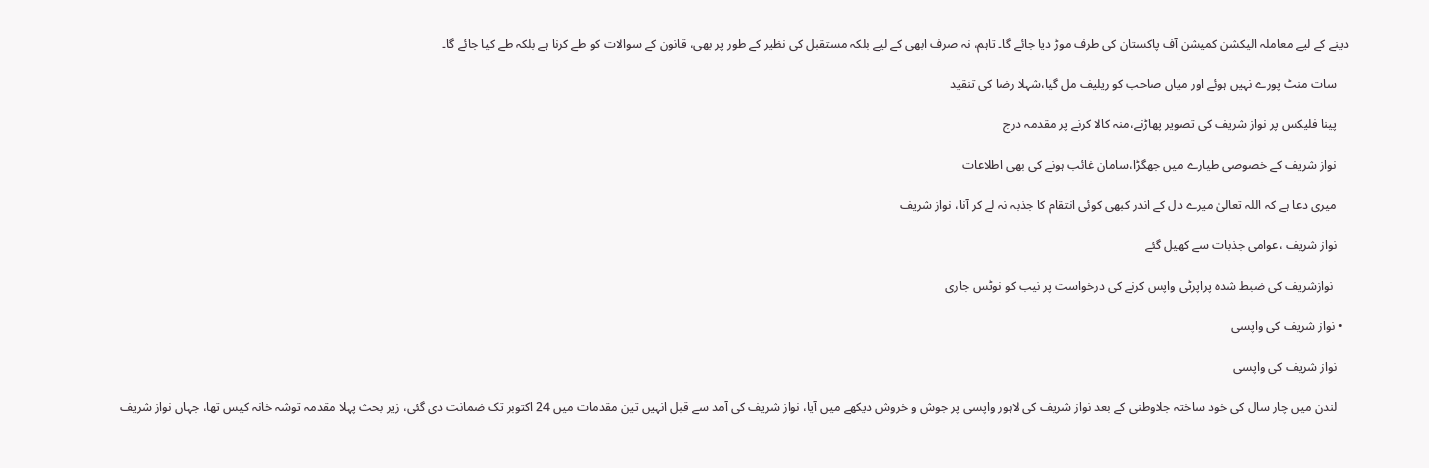دینے کے لیے معاملہ الیکشن کمیشن آف پاکستان کی طرف موڑ دیا جائے گا۔ تاہم، نہ صرف ابھی کے لیے بلکہ مستقبل کی نظیر کے طور پر بھی، قانون کے سوالات کو طے کرنا ہے بلکہ طے کیا جائے گا۔

    سات منٹ پورے نہیں ہوئے اور میاں صاحب کو ریلیف مل گیا،شہلا رضا کی تنقید

    پینا فلیکس پر نواز شریف کی تصویر پھاڑنے،منہ کالا کرنے پر مقدمہ درج

    نواز شریف کے خصوصی طیارے میں جھگڑا،سامان غائب ہونے کی بھی اطلاعات

    میری دعا ہے کہ اللہ تعالیٰ میرے دل کے اندر کبھی کوئی انتقام کا جذبہ نہ لے کر آنا، نواز شریف

    نواز شریف ،عوامی جذبات سے کھیل گئے

     نوازشریف کی ضبط شدہ پراپرٹی واپس کرنے کی درخواست پر نیب کو نوٹس جاری

  • نواز شریف کی واپسی

    نواز شریف کی واپسی

    لندن میں چار سال کی خود ساختہ جلاوطنی کے بعد نواز شریف کی لاہور واپسی پر جوش و خروش دیکھے میں آیا، نواز شریف کی آمد سے قبل انہیں تین مقدمات میں 24 اکتوبر تک ضمانت دی گئی، زیر بحث پہلا مقدمہ توشہ خانہ کیس تھا، جہاں نواز شریف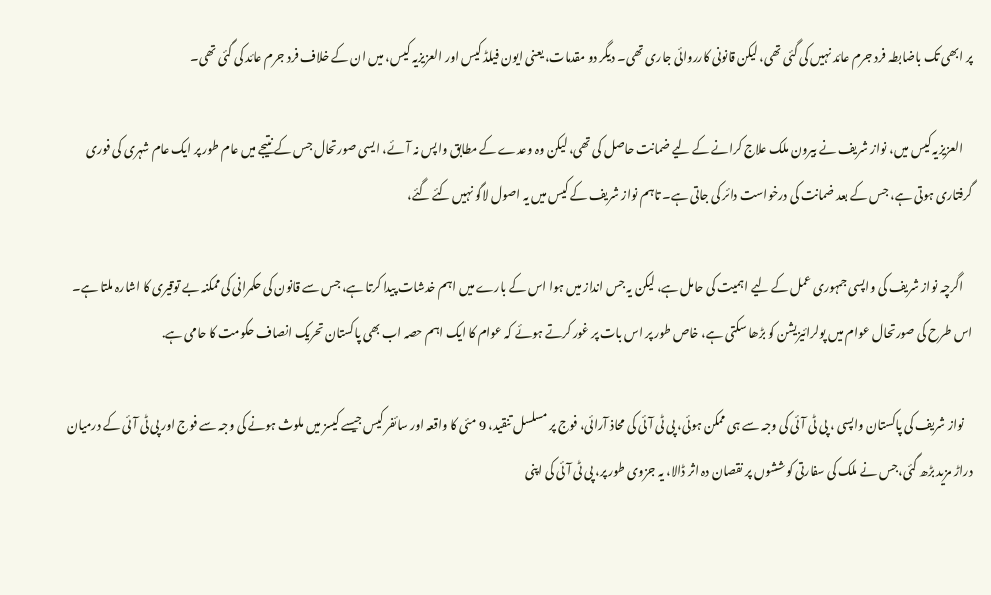پر ابھی تک باضابطہ فرد جرم عائد نہیں کی گئی تھی، لیکن قانونی کارروائی جاری تھی۔ دیگر دو مقدمات، یعنی ایون فیلڈ کیس اور العزیزیہ کیس، میں ان کے خلاف فرد جرم عائد کی گئی تھی۔

    العزیزیہ کیس میں، نواز شریف نے بیرون ملک علاج کرانے کے لیے ضمانت حاصل کی تھی، لیکن وہ وعدے کے مطابق واپس نہ آئے، ایسی صورتحال جس کے نتیجے میں عام طور پر ایک عام شہری کی فوری گرفتاری ہوتی ہے، جس کے بعد ضمانت کی درخواست دائر کی جاتی ہے۔ تاہم نواز شریف کے کیس میں یہ اصول لاگو نہیں کئے گئے،

    اگرچہ نواز شریف کی واپسی جمہوری عمل کے لیے اہمیت کی حامل ہے، لیکن یہ جس انداز میں ہوا اس کے بارے میں اہم خدشات پیدا کرتا ہے، جس سے قانون کی حکمرانی کی ممکنہ بے توقیری کا اشارہ ملتا ہے۔ اس طرح کی صورتحال عوام میں پولرائیزیشن کو بڑھا سکتی ہے، خاص طور پر اس بات پر غور کرتے ہوئے کہ عوام کا ایک اہم حصہ اب بھی پاکستان تحریک انصاف حکومت کا حامی ہے.

    نواز شریف کی پاکستان واپسی ، پی ٹی آئی کی وجہ سے ہی ممکن ہوئی، پی ٹی آئی کی محاذ آرائی، فوج پر مسلسل تنقید، 9 مئی کا واقعہ اور سائفر کیس جیسے کیسز میں ملوث ہونے کی وجہ سے فوج اور پی ٹی آئی کے درمیان دراڑ مزید بڑھ گئی،جس نے ملک کی سفارتی کوششوں پر نقصان دہ اثر ڈالا، یہ جزوی طور پر، پی ٹی آئی کی اپنی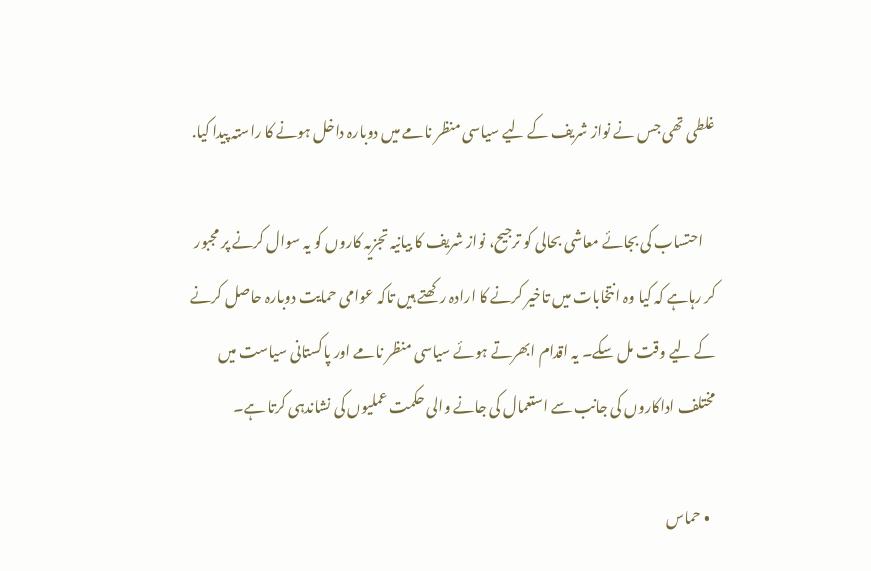غلطی تھی جس نے نواز شریف کے لیے سیاسی منظر نامے میں دوبارہ داخل ہونے کا راستہ پیدا کیا.

    احتساب کی بجائے معاشی بحالی کو ترجیح، نواز شریف کا بیانیہ تجزیہ کاروں کو یہ سوال کرنے پر مجبور کر رہاہے کہ کیا وہ انتخابات میں تاخیر کرنے کا ارادہ رکھتے ہیں تاکہ عوامی حمایت دوبارہ حاصل کرنے کے لیے وقت مل سکے۔ یہ اقدام ابھرتے ہوئے سیاسی منظر نامے اور پاکستانی سیاست میں مختلف اداکاروں کی جانب سے استعمال کی جانے والی حکمت عملیوں کی نشاندہی کرتا ہے۔

  • حماس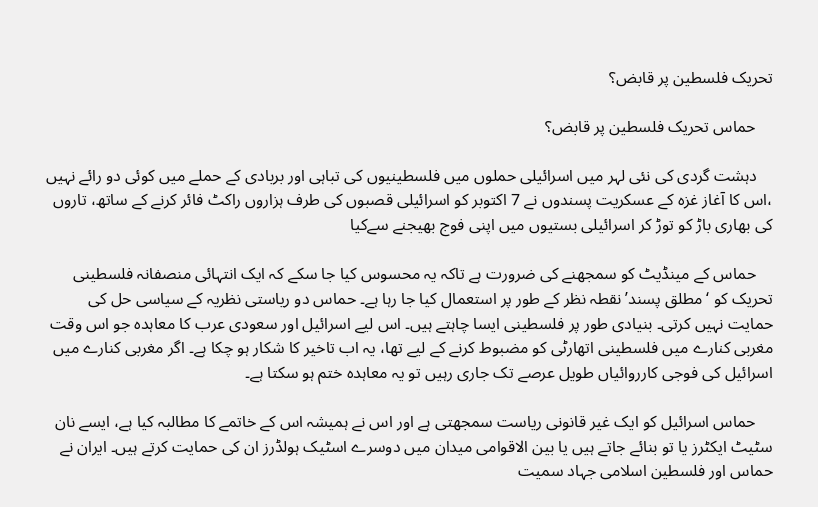تحریک فلسطین پر قابض؟

    حماس تحریک فلسطین پر قابض؟

    دہشت گردی کی نئی لہر میں اسرائیلی حملوں میں فلسطینیوں کی تباہی اور بربادی کے حملے میں کوئی دو رائے نہیں ،اس کا آغاز غزہ کے عسکریت پسندوں نے 7 اکتوبر کو اسرائیلی قصبوں کی طرف ہزاروں راکٹ فائر کرنے کے ساتھ، تاروں کی بھاری باڑ کو توڑ کر اسرائیلی بستیوں میں اپنی فوج بھیجنے سےکیا

    حماس کے مینڈیٹ کو سمجھنے کی ضرورت ہے تاکہ یہ محسوس کیا جا سکے کہ ایک انتہائی منصفانہ فلسطینی تحریک کو ‘مطلق پسند’ نقطہ نظر کے طور پر استعمال کیا جا رہا ہے۔ حماس دو ریاستی نظریہ کے سیاسی حل کی حمایت نہیں کرتی۔ بنیادی طور پر فلسطینی ایسا چاہتے ہیں۔ اس لیے اسرائیل اور سعودی عرب کا معاہدہ جو اس وقت مغربی کنارے میں فلسطینی اتھارٹی کو مضبوط کرنے کے لیے تھا، یہ اب تاخیر کا شکار ہو چکا ہے۔ اگر مغربی کنارے میں اسرائیل کی فوجی کارروائیاں طویل عرصے تک جاری رہیں تو یہ معاہدہ ختم ہو سکتا ہے۔

    حماس اسرائیل کو ایک غیر قانونی ریاست سمجھتی ہے اور اس نے ہمیشہ اس کے خاتمے کا مطالبہ کیا ہے، ایسے نان سٹیٹ ایکٹرز یا تو بنائے جاتے ہیں یا بین الاقوامی میدان میں دوسرے اسٹیک ہولڈرز ان کی حمایت کرتے ہیں۔ ایران نے حماس اور فلسطین اسلامی جہاد سمیت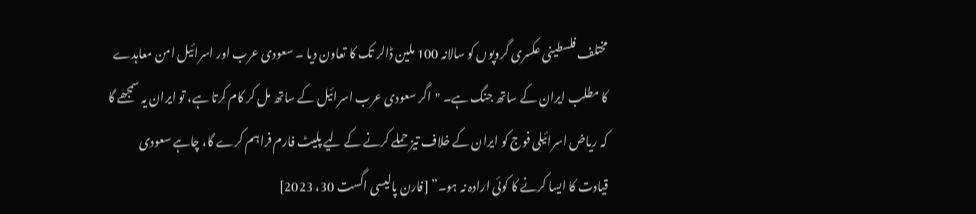مختلف فلسطینی عکسری گروپوں کو سالانہ 100 ملین ڈالر تک کا تعاون دیا ۔ سعودی عرب اور اسرائیل امن معاہدے کا مطلب ایران کے ساتھ جنگ ہے۔ "اگر سعودی عرب اسرائیل کے ساتھ مل کر کام کرتا ہے، تو ایران یہ سمجھے گا کہ ریاض اسرائیلی فوج کو ایران کے خلاف تیز حملے کرنے کے لیے پلیٹ فارم فراہم کرے گا، چاہے سعودی قیادت کا ایسا کرنے کا کوئی ارادہ نہ ہو۔” [فارن پالیسی اگست 30، 2023]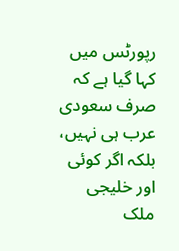رپورٹس میں کہا گیا ہے کہ صرف سعودی عرب ہی نہیں، بلکہ اگر کوئی اور خلیجی ملک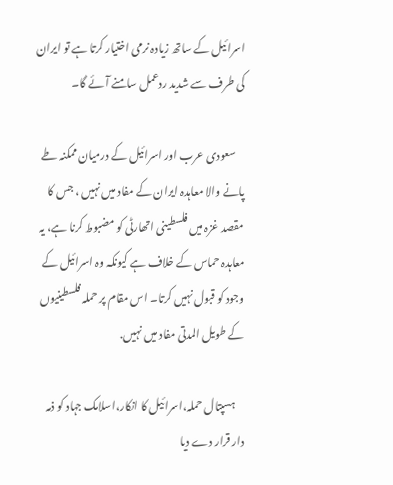اسرائیل کے ساتھ زیادہ نرمی اختیار کرتا ہے تو ایران کی طرف سے شدید ردعمل سامنے آئے گا۔

    سعودی عرب اور اسرائیل کے درمیان ممکنہ طے پانے والا معاہدہ ایران کے مفاد میں نہیں ، جس کا مقصد غزہ میں فلسطینی اتھارٹی کو مضبوط کرنا ہے، یہ معاہدہ حماس کے خلاف ہے کیونکہ وہ اسرائیل کے وجود کو قبول نہیں کرتا۔ اس مقام پر حملہ فلسطینیوں کے طویل المدتی مفاد میں نہیں.

    ہسپتال حملہ،اسرائیل کا انکار،اسلامک جہاد کو ذمہ دار قرار دے دیا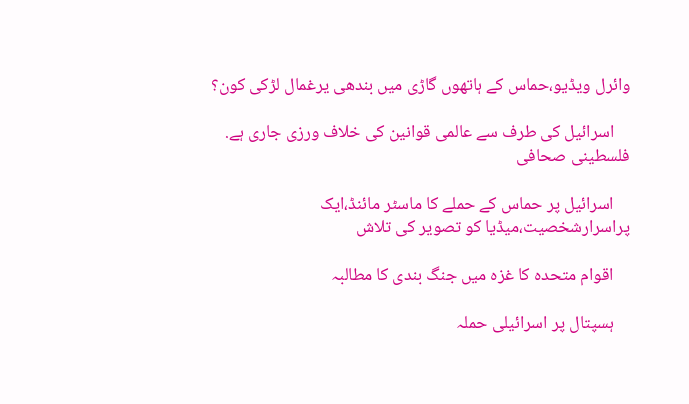وائرل ویڈیو،حماس کے ہاتھوں گاڑی میں بندھی یرغمال لڑکی کون؟

    اسرائیل کی طرف سے عالمی قوانین کی خلاف ورزی جاری ہے. فلسطینی صحافی

    اسرائیل پر حماس کے حملے کا ماسٹر مائنڈ،ایک پراسرارشخصیت،میڈیا کو تصویر کی تلاش

    اقوام متحدہ کا غزہ میں جنگ بندی کا مطالبہ

    ہسپتال پر اسرائیلی حملہ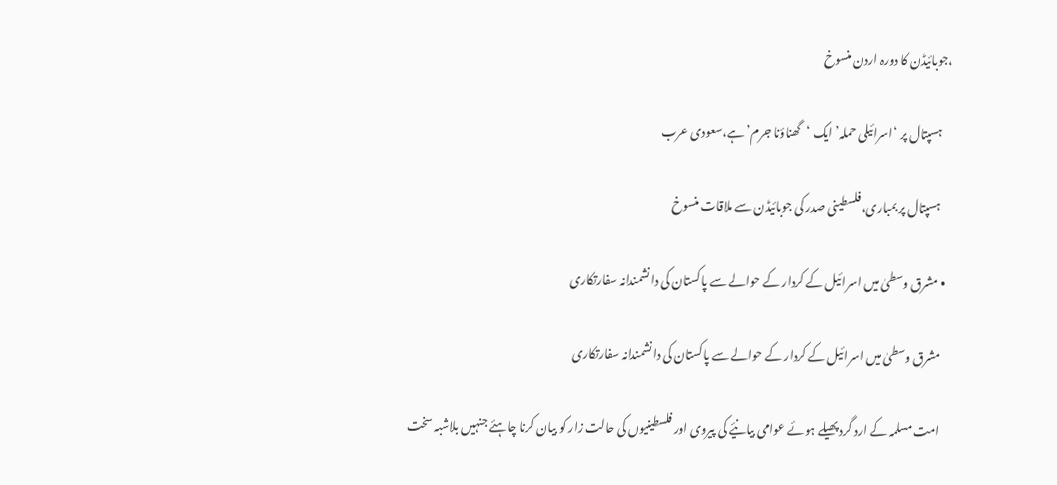،جوبائیڈن کا دورہ اردن منسوخ

    ہسپتال پر ‘اسرائیلی حملہ’ ایک ‘گھناؤنا جرم’ ہے،سعودی عرب

    ہسپتال پر بمباری،فلسطینی صدر کی جوبائیڈن سے ملاقات منسوخ

  • مشرق وسطیٰ میں اسرائیل کے کردار کے حوالے سے پاکستان کی دانشمندانہ سفارتکاری

    مشرق وسطیٰ میں اسرائیل کے کردار کے حوالے سے پاکستان کی دانشمندانہ سفارتکاری

    امت مسلمہ کے ارد گرد پھیلے ہوئے عوامی بیانیٔے کی پیروی اور فلسطینیوں کی حالت زار کو بیان کرنا چاہئے جنہیں بلاشبہ سخت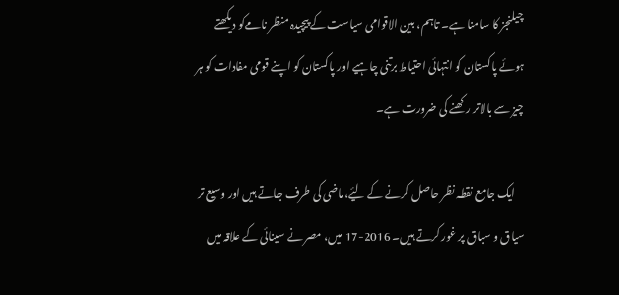چیلنجز کا سامنا ہے۔ تاہم، بین الاقوامی سیاست کے پیچیدہ منظر نامےکو دیکھتے ہوئے پاکستان کو انتہائی احتیاط برتنی چاہیے اور پاکستان کو اپنے قومی مفادات کو ہر چیز سے بالاتر رکھنے کی ضرورت ہے۔

    ایک جامع نقطہ نظر حاصل کرنے کے لیٔے،ماضی کی طرف جاتے ہیں اور وسیع تر سیاق و سباق پر غور کرتے ہیں۔ 2016-17 میں، مصر نے سینائی کے علاقہ میں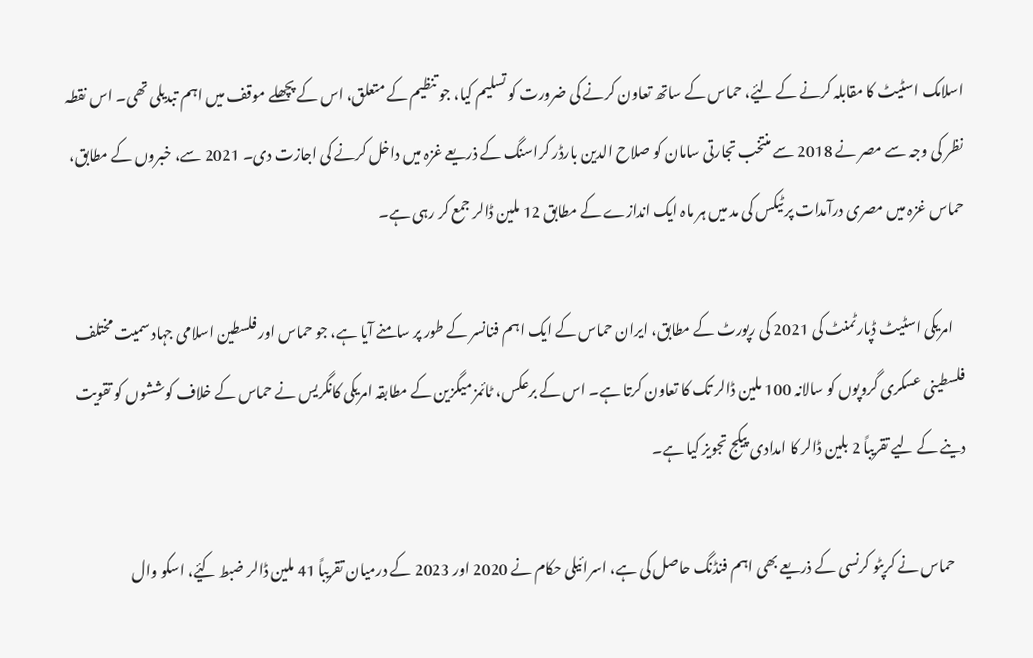اسلامک اسٹیٹ کا مقابلہ کرنے کے لیٔے، حماس کے ساتھ تعاون کرنے کی ضرورت کو تسلیم کیا، جو تنظیم کے متعلق، اس کے پچھلے موقف میں اہم تبدیلی تھی۔ اس نقطہ نظر کی وجہ سے مصر نے 2018 سے منتخب تجارتی سامان کو صلاح الدین بارڈر کراسنگ کے ذریعے غزہ میں داخل کرنے کی اجازت دی۔ 2021 سے، خبروں کے مطابق، حماس غزہ میں مصری درآمدات پر ٹیکس کی مد میں ہر ماہ ایک اندازے کے مطابق 12 ملین ڈالر جمع کر رہی ہے۔

    امریکی اسٹیٹ ڈپارٹمنٹ کی 2021 کی رپورٹ کے مطابق، ایران حماس کے ایک اہم فنانسر کے طور پر سامنے آیا ہے، جو حماس اور فلسطین اسلامی جہاد سمیت مختلف فلسطینی عسکری گروپوں کو سالانہ 100 ملین ڈالر تک کا تعاون کرتا ہے۔ اس کے برعکس، ٹائمز میگزین کے مطابقہ امریکی کانگریس نے حماس کے خلاف کوششوں کو تقویت دینے کے لیے تقریباً 2 بلین ڈالر کا امدادی پیکج تجویز کیا ہے۔

    حماس نے کرپٹو کرنسی کے ذریعے بھی اہم فنڈنگ حاصل کی ہے، اسرائیلی حکام نے 2020 اور 2023 کے درمیان تقریباً 41 ملین ڈالر ضبط کیٔے، اسکو وال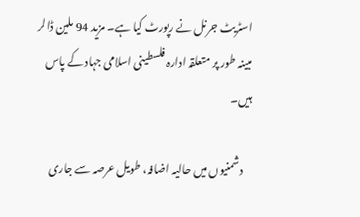اسٹریٹ جرنل نے رپورٹ کیا ہے۔ مزید 94 ملین ڈالر مبینہ طور پر متعلقہ ادارہ فلسطینی اسلامی جہاد کے پاس ہیں۔

    دشمنیوں میں حالیہ اضافہ، طویل عرصہ سے جاری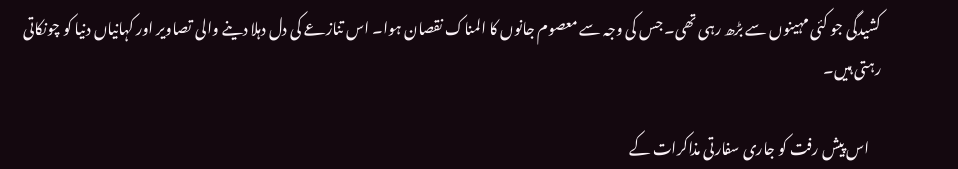کشیدگی جو کئی مہینوں سے بڑھ رہی تھی۔ جس کی وجہ سے معصوم جانوں کا المناک نقصان ہوا۔ اس تنازعے کی دل دہلا دینے والی تصاویر اور کہانیاں دنیا کو چونکاتی رہتی ہیں۔

    اس پیش رفت کو جاری سفارتی مذاکرات کے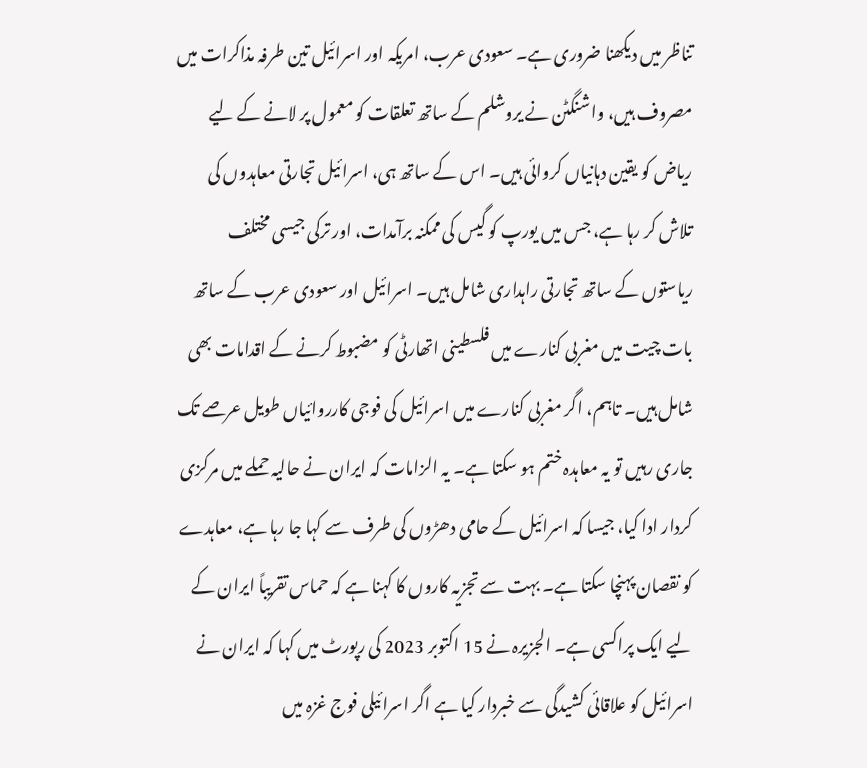تناظر میں دیکھنا ضروری ہے۔ سعودی عرب، امریکہ اور اسرائیل تین طرفہ مذاکرات میں مصروف ہیں، واشنگٹن نے یروشلم کے ساتھ تعلقات کو معمول پر لانے کے لیے ریاض کو یقین دہانیاں کروائی ہیں۔ اس کے ساتھ ہی، اسرائیل تجارتی معاہدوں کی تلاش کر رہا ہے، جس میں یورپ کو گیس کی ممکنہ برآمدات، اور ترکی جیسی مختلف ریاستوں کے ساتھ تجارتی راہداری شامل ہیں۔ اسرائیل اور سعودی عرب کے ساتھ بات چیت میں مغربی کنارے میں فلسطینی اتھارٹی کو مضبوط کرنے کے اقدامات بھی شامل ہیں۔ تاہم، اگر مغربی کنارے میں اسرائیل کی فوجی کارروائیاں طویل عرصے تک جاری رہیں تو یہ معاہدہ ختم ہو سکتا ہے۔ یہ الزامات کہ ایران نے حالیہ حملے میں مرکزی کردار ادا کیا، جیسا کہ اسرائیل کے حامی دھڑوں کی طرف سے کہا جا رہا ہے، معاہدے کو نقصان پہنچا سکتا ہے۔ بہت سے تجزیہ کاروں کا کہنا ہے کہ حماس تقریباً ایران کے لیے ایک پراکسی ہے۔ الجزیرہ نے 15 اکتوبر 2023 کی رپورٹ میں کہا کہ ایران نے اسرائیل کو علاقائی کشیدگی سے خبردار کیا ہے اگر اسرائیلی فوج غزہ میں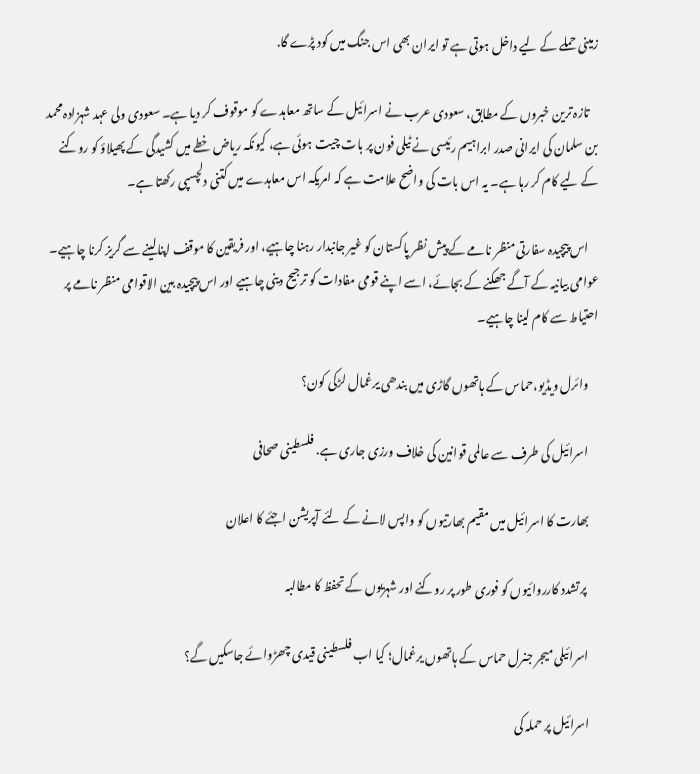زمینی حملے کے لیے داخل ہوتی ہے تو ایران بھی اس جنگ میں کود پڑے گا.

    تازہ ترین خبروں کے مطابق، سعودی عرب نے اسرائیل کے ساتھ معاہدے کو موقوف کر دیا ہے۔ سعودی ولی عہد شہزادہ محمد بن سلمان کی ایرانی صدر ابراہیم رئیسی نے ٹیلی فون پر بات چیت ہوئی ہے، کیونکہ ریاض خطے میں کشیدگی کے پھیلاؤ کو روکنے کے لیے کام کر رہا ہے۔ یہ اس بات کی واضح علامت ہے کہ امریکہ اس معاہدے میں کتنی دلچسپی رکھتا ہے۔

    اس پیچیدہ سفارتی منظر نامے کے پیش نظر پاکستان کو غیر جانبدار رہنا چاہیے، اور فریقین کا موقف اپنالینے سے گریز کرنا چاہیے۔ عوامی بیانیہ کے آگے جھکنے کے بجائے، اسے اپنے قومی مفادات کو ترجیح دینی چاہیے اور اس پیچیدہ بین الاقوامی منظر نامے پر احتیاط سے کام لینا چاہیے۔

    وائرل ویڈیو،حماس کے ہاتھوں گاڑی میں بندھی یرغمال لڑکی کون؟

    اسرائیل کی طرف سے عالمی قوانین کی خلاف ورزی جاری ہے. فلسطینی صحافی

    بھارت کا اسرائیل میں مقیم بھارتیوں کو واپس لانے کے لئے آپریشن اجئے کا اعلان

     پرتشدد کارروائیوں کو فوری طور پر روکنے اور شہریوں کے تحفظ کا مطالبہ

    اسرائیلی میجر جنرل حماس کے ہاتھوں یرغمال؛ کیا اب فلسطینی قیدی چھڑوائے جاسکیں گے؟

    اسرائیل پر حملہ کی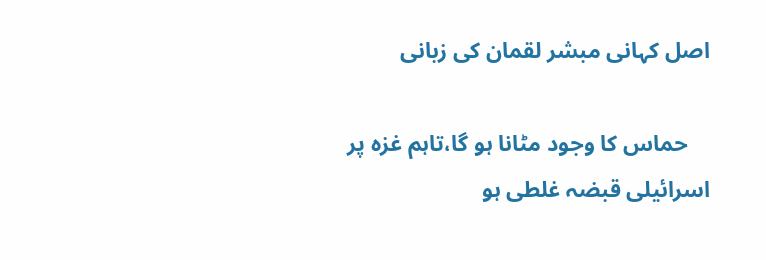اصل کہانی مبشر لقمان کی زبانی

    حماس کا وجود مٹانا ہو گا،تاہم غزہ پر اسرائیلی قبضہ غلطی ہو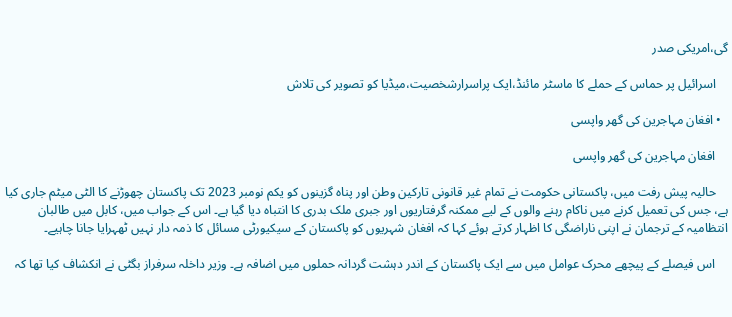گی،امریکی صدر

    اسرائیل پر حماس کے حملے کا ماسٹر مائنڈ،ایک پراسرارشخصیت،میڈیا کو تصویر کی تلاش

  • افغان مہاجرین کی گھر واپسی

    افغان مہاجرین کی گھر واپسی

    حالیہ پیش رفت میں، پاکستانی حکومت نے تمام غیر قانونی تارکین وطن اور پناہ گزینوں کو یکم نومبر 2023 تک پاکستان چھوڑنے کا الٹی میٹم جاری کیا ہے، جس کی تعمیل کرنے میں ناکام رہنے والوں کے لیے ممکنہ گرفتاریوں اور جبری ملک بدری کا انتباہ دیا گیا ہے۔ اس کے جواب میں، کابل میں طالبان انتظامیہ کے ترجمان نے اپنی ناراضگی کا اظہار کرتے ہوئے کہا کہ افغان شہریوں کو پاکستان کے سیکیورٹی مسائل کا ذمہ دار نہیں ٹھہرایا جانا چاہیے۔

    اس فیصلے کے پیچھے محرک عوامل میں سے ایک پاکستان کے اندر دہشت گردانہ حملوں میں اضافہ ہے۔ وزیر داخلہ سرفراز بگٹی نے انکشاف کیا تھا کہ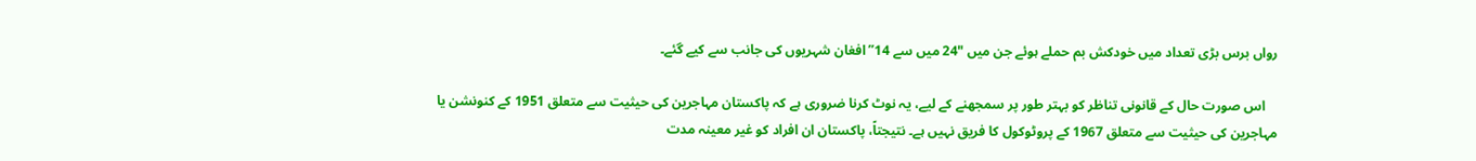رواں برس بڑی تعداد میں خودکش بم حملے ہوئے جن میں "24 میں سے 14” افغان شہریوں کی جانب سے کیے گئے۔

    اس صورت حال کے قانونی تناظر کو بہتر طور پر سمجھنے کے لیے، یہ نوٹ کرنا ضروری ہے کہ پاکستان مہاجرین کی حیثیت سے متعلق 1951 کے کنونشن یا مہاجرین کی حیثیت سے متعلق 1967 کے پروٹوکول کا فریق نہیں ہے۔ نتیجتاً، پاکستان ان افراد کو غیر معینہ مدت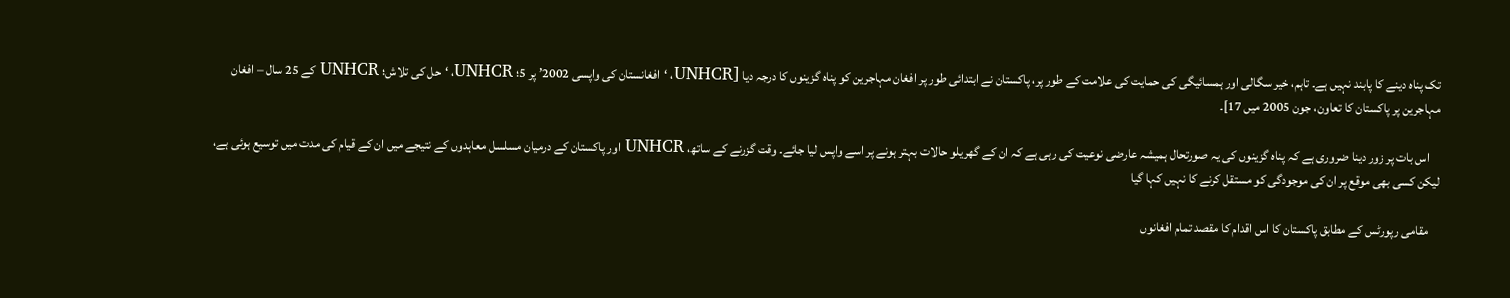تک پناہ دینے کا پابند نہیں ہے۔ تاہم، خیر سگالی اور ہمسائیگی کی حمایت کی علامت کے طور پر، پاکستان نے ابتدائی طور پر افغان مہاجرین کو پناہ گزینوں کا درجہ دیا [UNHCR، ‘افغانستان کی واپسی 2002’ پر 5؛ UNHCR، ‘حل کی تلاش؛ UNHCR کے 25 سال – افغان مہاجرین پر پاکستان کا تعاون، جون 2005 میں 17]۔

    اس بات پر زور دینا ضروری ہے کہ پناہ گزینوں کی یہ صورتحال ہمیشہ عارضی نوعیت کی رہی ہے کہ ان کے گھریلو حالات بہتر ہونے پر اسے واپس لیا جائے۔ وقت گزرنے کے ساتھ، UNHCR اور پاکستان کے درمیان مسلسل معاہدوں کے نتیجے میں ان کے قیام کی مدت میں توسیع ہوئی ہے، لیکن کسی بھی موقع پر ان کی موجودگی کو مستقل کرنے کا نہیں کہا گیا

    مقامی رپورٹس کے مطابق پاکستان کا اس اقدام کا مقصد تمام افغانوں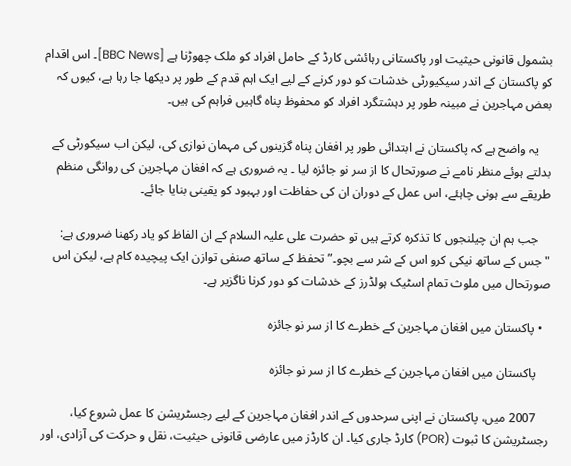بشمول قانونی حیثیت اور پاکستانی رہائشی کارڈ کے حامل افراد کو ملک چھوڑنا ہے [BBC News]۔ اس اقدام کو پاکستان کے اندر سیکیورٹی خدشات کو دور کرنے کے لیے ایک اہم قدم کے طور پر دیکھا جا رہا ہے، کیوں کہ بعض مہاجرین نے مبینہ طور پر دہشتگرد افراد کو محفوظ پناہ گاہیں فراہم کی ہیں۔

    یہ واضح ہے کہ پاکستان نے ابتدائی طور پر افغان پناہ گزینوں کی مہمان نوازی کی، لیکن اب سیکورٹی کے بدلتے ہوئے منظر نامے نے صورتحال کا از سر نو جائزہ لیا ۔ یہ ضروری ہے کہ افغان مہاجرین کی روانگی منظم طریقے سے ہونی چاہئے، اس عمل کے دوران ان کی حفاظت اور بہبود کو یقینی بنایا جائے۔

    جب ہم ان چیلنجوں کا تذکرہ کرتے ہیں تو حضرت علی علیہ السلام کے ان الفاظ کو یاد رکھنا ضروری ہے: "جس کے ساتھ نیکی کرو اس کے شر سے بچو۔” تحفظ کے ساتھ صنفی توازن ایک پیچیدہ کام ہے، لیکن اس صورتحال میں ملوث تمام اسٹیک ہولڈرز کے خدشات کو دور کرنا ناگزیر ہے۔

  • پاکستان میں افغان مہاجرین کے خطرے کا از سر نو جائزہ

    پاکستان میں افغان مہاجرین کے خطرے کا از سر نو جائزہ

    2007 میں، پاکستان نے اپنی سرحدوں کے اندر افغان مہاجرین کے لیے رجسٹریشن کا عمل شروع کیا، رجسٹریشن کا ثبوت (POR) کارڈ جاری کیا۔ ان کارڈز میں عارضی قانونی حیثیت، نقل و حرکت کی آزادی، اور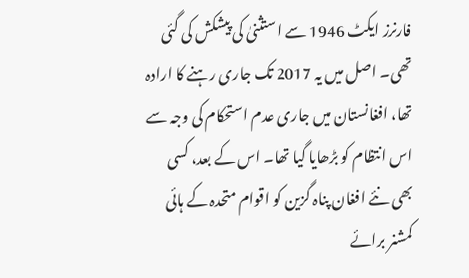فارنرز ایکٹ 1946 سے استثنیٰ کی پیشکش کی گئی تھی۔ اصل میں یہ 2017 تک جاری رہنے کا ارادہ تھا، افغانستان میں جاری عدم استحکام کی وجہ سے اس انتظام کو بڑھایا گیا تھا۔ اس کے بعد، کسی بھی نئے افغان پناہ گزین کو اقوام متحدہ کے ہائی کمشنر برائے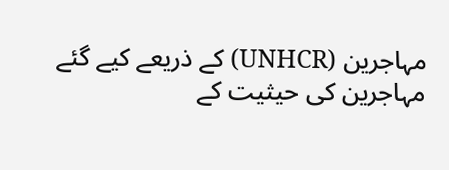مہاجرین (UNHCR) کے ذریعے کیے گئے مہاجرین کی حیثیت کے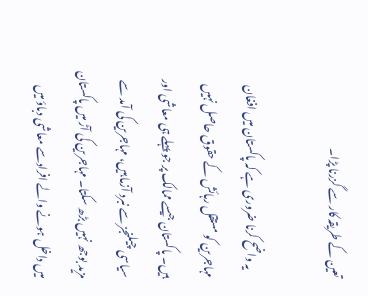تعین کے طریقہ کار سے گزرنا پڑا۔

    یہ واضح کرنا ضروری ہے کہ پاکستان میں افغان مہاجرین کو مستقل رہائش کے حقوق حاصل نہیں ہیں۔ پاکستان جیسے ممالک پر جو پہلے ہی معاشی اور سیاسی چیلنجز سے نبرد آزما ہیں، مہاجرین کی آمد سے مزید بوجھ نہیں بڑھ سکتا۔ مہاجرین کی آڑ میں پاکستان میں داخل ہونے والے افرادسے معاشی دباؤ میں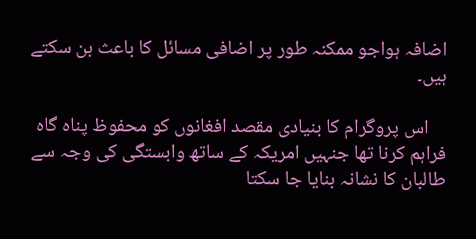اضافہ ہواجو ممکنہ طور پر اضافی مسائل کا باعث بن سکتے ہیں۔

    اس پروگرام کا بنیادی مقصد افغانوں کو محفوظ پناہ گاہ فراہم کرنا تھا جنہیں امریکہ کے ساتھ وابستگی کی وجہ سے طالبان کا نشانہ بنایا جا سکتا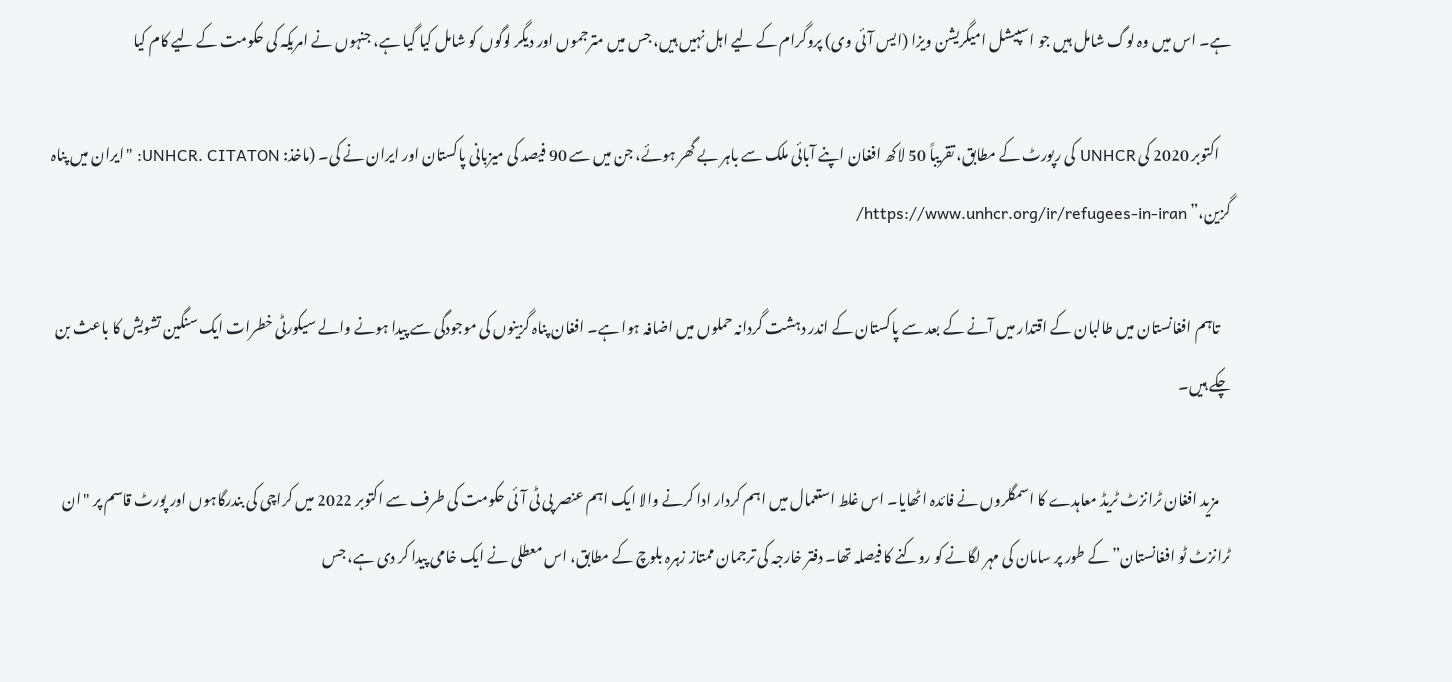ہے۔ اس میں وہ لوگ شامل ہیں جو اسپیشل امیگریشن ویزا (ایس آئی وی) پروگرام کے لیے اہل نہیں ہیں، جس میں مترجموں اور دیگر لوگوں کو شامل کیا گیا ہے، جنہوں نے امریکہ کی حکومت کے لیے کام کیا

    اکتوبر 2020 کی UNHCR کی رپورٹ کے مطابق، تقریباً 50 لاکھ افغان اپنے آبائی ملک سے باہر بے گھر ہوئے، جن میں سے 90 فیصد کی میزبانی پاکستان اور ایران نے کی۔ (ماخذ: UNHCR. CITATON: "ایران میں پناہ گزین،” https://www.unhcr.org/ir/refugees-in-iran/

    تاہم افغانستان میں طالبان کے اقتدار میں آنے کے بعد سے پاکستان کے اندر دہشت گردانہ حملوں میں اضافہ ہوا ہے۔ افغان پناہ گزینوں کی موجودگی سے پیدا ہونے والے سیکورٹی خطرات ایک سنگین تشویش کا باعث بن چکے ہیں۔

    مزید افغان ٹرانزٹ ٹریڈ معاہدے کا اسمگلروں نے فائدہ اٹھایا۔ اس غلط استعمال میں اہم کردار ادا کرنے والا ایک اہم عنصر پی ٹی آئی حکومت کی طرف سے اکتوبر 2022 میں کراچی کی بندرگاہوں اور پورٹ قاسم پر "ان ٹرانزٹ ٹو افغانستان” کے طور پر سامان کی مہر لگانے کو روکنے کا فیصلہ تھا۔ دفتر خارجہ کی ترجمان ممتاز زہرہ بلوچ کے مطابق، اس معطلی نے ایک خامی پیدا کر دی ہے، جس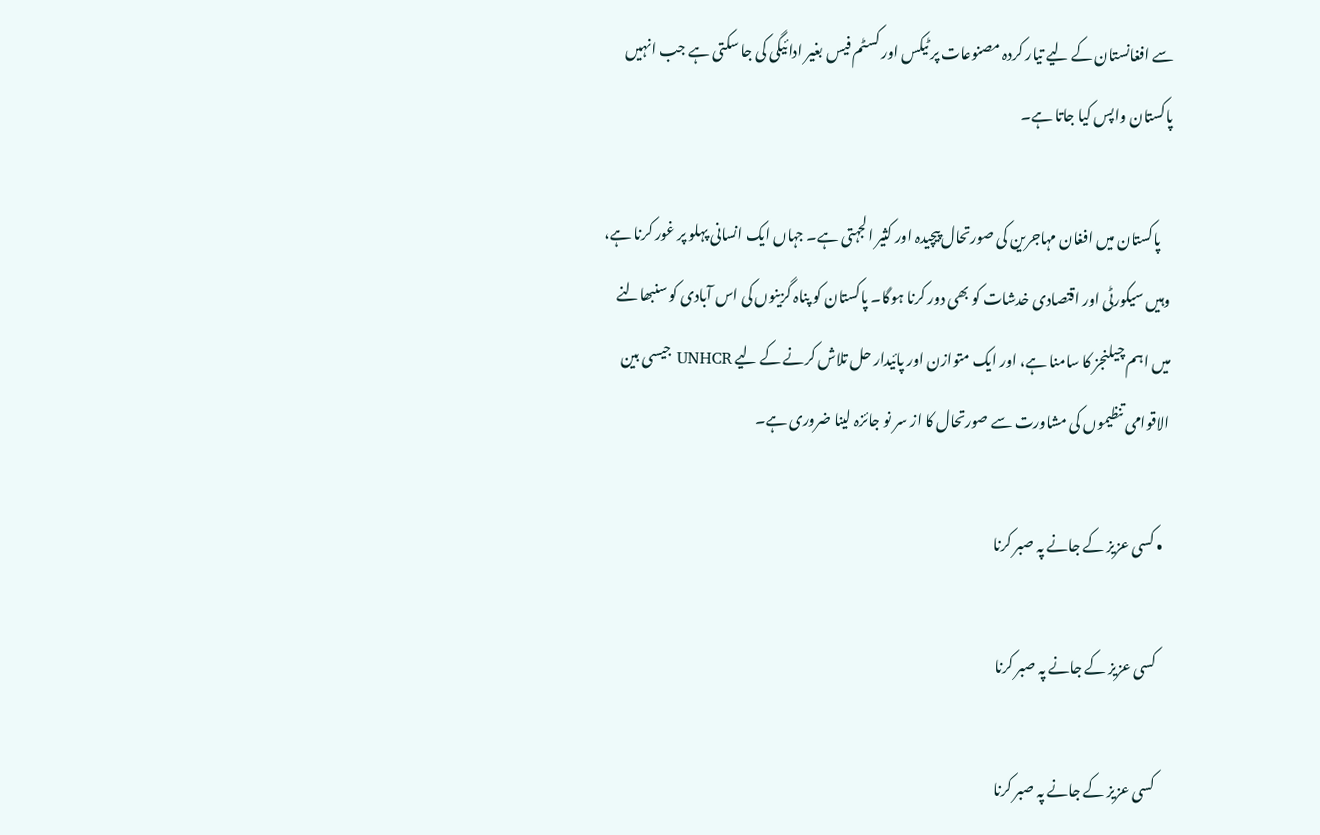سے افغانستان کے لیے تیار کردہ مصنوعات پر ٹیکس اور کسٹم فیس بغیر ادائیگی کی جا سکتی ہے جب انہیں پاکستان واپس کیا جاتا ہے۔

    پاکستان میں افغان مہاجرین کی صورتحال پیچیدہ اور کثیر الجہتی ہے۔ جہاں ایک انسانی پہلو پر غور کرنا ہے، وہیں سیکورٹی اور اقتصادی خدشات کو بھی دور کرنا ہوگا۔ پاکستان کو پناہ گزینوں کی اس آبادی کو سنبھالنے میں اہم چیلنجز کا سامنا ہے، اور ایک متوازن اور پائیدار حل تلاش کرنے کے لیے UNHCR جیسی بین الاقوامی تنظیموں کی مشاورت سے صورتحال کا از سر نو جائزہ لینا ضروری ہے۔

  • کسی عزیز کے جانے پہ صبر کرنا

    کسی عزیز کے جانے پہ صبر کرنا

    کسی عزیز کے جانے پہ صبر کرنا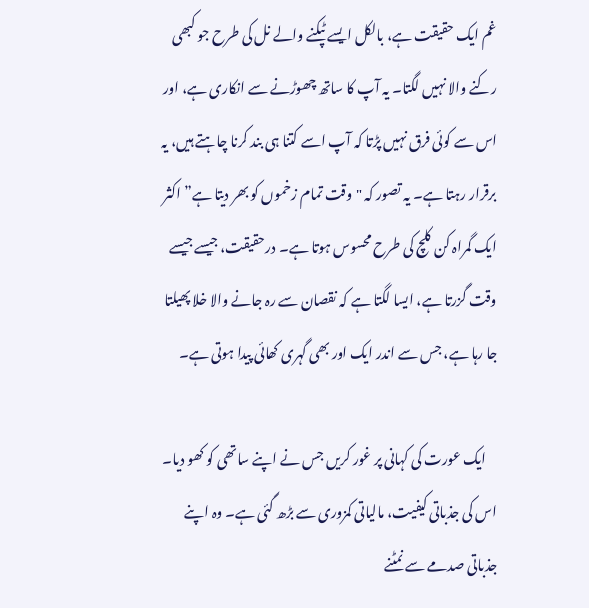غم ایک حقیقت ہے، بالکل ایسے ٹپکنے والے نل کی طرح جو کبھی رکنے والا نہیں لگتا۔ یہ آپ کا ساتھ چھوڑنے سے انکاری ہے، اور اس سے کوئی فرق نہیں پڑتا کہ آپ اسے کتنا ہی بند کرنا چاہتے ہیں، یہ برقرار رہتا ہے۔ یہ تصور کہ "وقت تمام زخموں کو بھر دیتا ہے” اکثر ایک گمراہ کن کلچ کی طرح محسوس ہوتا ہے۔ درحقیقت، جیسے جیسے وقت گزرتا ہے، ایسا لگتا ہے کہ نقصان سے رہ جانے والا خلا پھیلتا جا رہا ہے، جس سے اندر ایک اور بھی گہری کھائی پیدا ہوتی ہے۔

    ایک عورت کی کہانی پر غور کریں جس نے اپنے ساتھی کو کھو دیا۔ اس کی جذباتی کیفیت، مالیاتی کمزوری سے بڑھ گئی ہے۔ وہ اپنے جذباتی صدمے سے نمٹنے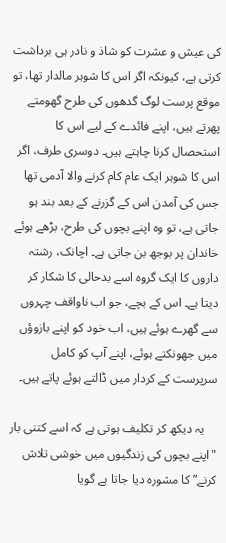کی عیش و عشرت کو شاذ و نادر ہی برداشت کرتی ہے، کیونکہ اگر اس کا شوہر مالدار تھا، تو موقع پرست لوگ گدھوں کی طرح گھومتے پھرتے ہیں، اپنے فائدے کے لیے اس کا استحصال کرنا چاہتے ہیں۔ دوسری طرف، اگر اس کا شوہر ایک عام کام کرنے والا آدمی تھا جس کی آمدن اس کے گزرنے کے بعد بند ہو جاتی ہے، تو وہ اپنے بچوں کی طرح، بڑھے ہوئے خاندان پر بوجھ بن جاتی ہے۔ اچانک، رشتہ داروں کا ایک گروہ اسے بدحالی کا شکار کر دیتا ہے۔ اس کے بچے، جو اب ناواقف چہروں سے گھرے ہوئے ہیں، اب خود کو اپنے بازوؤں میں جھونکتے ہوئے، اپنے آپ کو کامل سرپرست کے کردار میں ڈالتے ہوئے پاتے ہیں۔

    یہ دیکھ کر تکلیف ہوتی ہے کہ اسے کتنی بار "اپنے بچوں کی زندگیوں میں خوشی تلاش کرنے” کا مشورہ دیا جاتا ہے گویا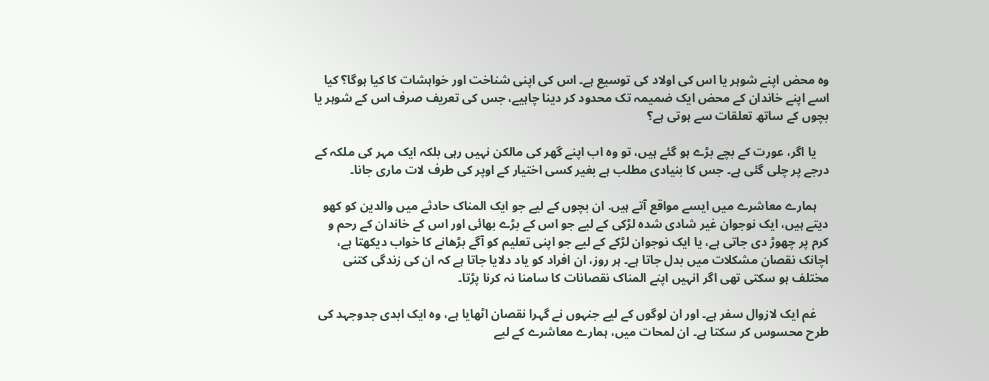وہ محض اپنے شوہر یا اس کی اولاد کی توسیع ہے۔ اس کی اپنی شناخت اور خواہشات کا کیا ہوگا؟ کیا اسے اپنے خاندان کے محض ایک ضمیمہ تک محدود کر دینا چاہیے، جس کی تعریف صرف اس کے شوہر یا بچوں کے ساتھ تعلقات سے ہوتی ہے؟

    یا اگر، عورت کے بچے بڑے ہو گئے ہیں، تو وہ اب اپنے گھر کی مالکن نہیں رہی بلکہ ایک مہر کی ملکہ کے درجے پر چلی گئی ہے۔ جس کا بنیادی مطلب ہے بغیر کسی اختیار کے اوپر کی طرف لات ماری جانا۔

    ہمارے معاشرے میں ایسے مواقع آتے ہیں. ان بچوں کے لیے جو ایک المناک حادثے میں والدین کو کھو دیتے ہیں، ایک نوجوان غیر شادی شدہ لڑکی کے لیے جو اس کے بڑے بھائی اور اس کے خاندان کے رحم و کرم پر چھوڑ دی جاتی ہے، یا ایک نوجوان لڑکے کے لیے جو اپنی تعلیم کو آگے بڑھانے کا خواب دیکھتا ہے، اچانک نقصان مشکلات میں بدل جاتا ہے۔ ہر روز، ان افراد کو یاد دلایا جاتا ہے کہ ان کی زندگی کتنی مختلف ہو سکتی تھی اگر انہیں اپنے المناک نقصانات کا سامنا نہ کرنا پڑتا۔

    غم ایک لازوال سفر ہے۔ اور ان لوگوں کے لیے جنہوں نے گہرا نقصان اٹھایا ہے، وہ ایک ابدی جدوجہد کی طرح محسوس کر سکتا ہے۔ ان لمحات میں، ہمارے معاشرے کے لیے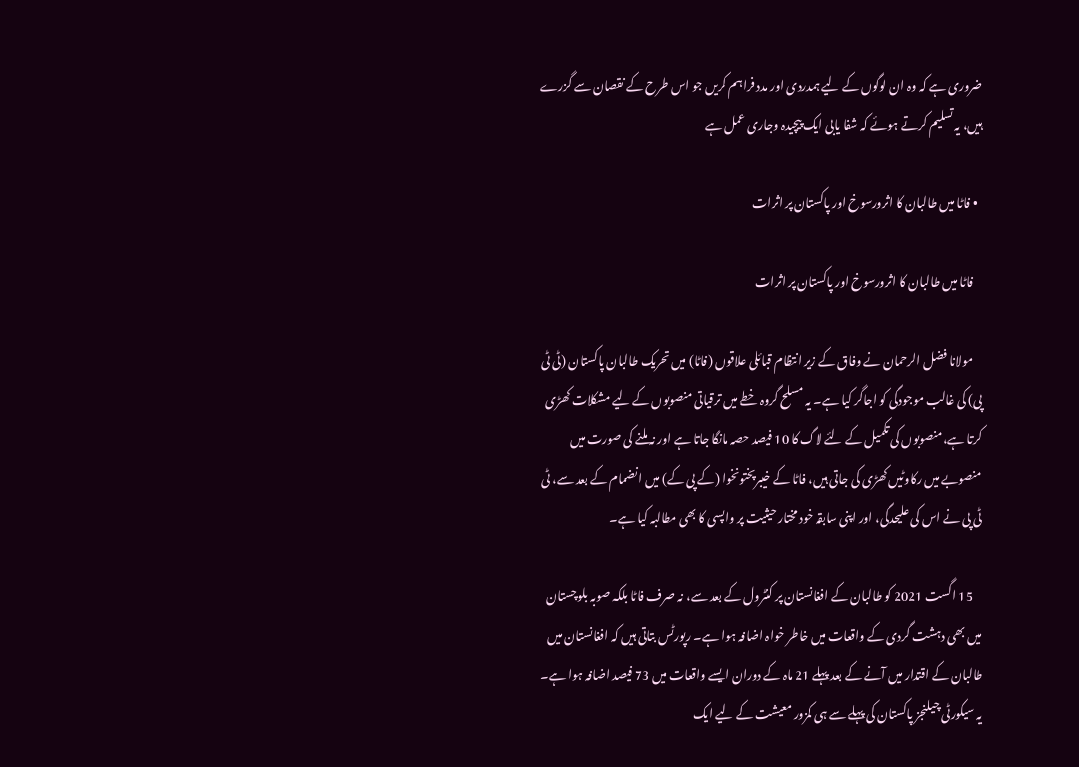ضروری ہے کہ وہ ان لوگوں کے لیے ہمدردی اور مدد فراہم کریں جو اس طرح کے نقصان سے گزرے ہیں، یہ تسلیم کرتے ہوئے کہ شفا یابی ایک پیچیدہ وجاری عمل ہے

  • فاٹا میں طالبان کا اثرورسوخ اور پاکستان پر اثرات

    فاٹا میں طالبان کا اثرورسوخ اور پاکستان پر اثرات

    مولانا فضل الرحمان نے وفاق کے زیر انتظام قبائلی علاقوں (فاٹا) میں تحریک طالبان پاکستان (ٹی ٹی پی) کی غالب موجودگی کو اجاگر کیا ہے۔ یہ مسلح گروہ خطے میں ترقیاتی منصوبوں کے لیے مشکلات کھڑی کرتا ہے،منصوبوں کی تکمیل کے لئے لاگ کا 10 فیصد حصہ مانگا جاتا ہے اور نہ ملنے کی صورت میں منصوبے میں رکاوٹیں کھڑی کی جاتی ہیں، فاٹا کے خیبرپختونخوا (کے پی کے) میں انضمام کے بعد سے، ٹی ٹی پی نے اس کی علیحدگی، اور اپنی سابقہ خود مختار حیثیت پر واپسی کا بھی مطالبہ کیا ہے۔

    15 اگست 2021 کو طالبان کے افغانستان پر کنٹرول کے بعد سے، نہ صرف فاٹا بلکہ صوبہ بلوچستان میں بھی دہشت گردی کے واقعات میں خاطر خواہ اضافہ ہوا ہے۔ رپورٹس بتاتی ہیں کہ افغانستان میں طالبان کے اقتدار میں آنے کے بعد پہلے 21 ماہ کے دوران ایسے واقعات میں 73 فیصد اضافہ ہوا ہے۔ یہ سیکورٹی چیلنجز پاکستان کی پہلے سے ہی کمزور معیشت کے لیے ایک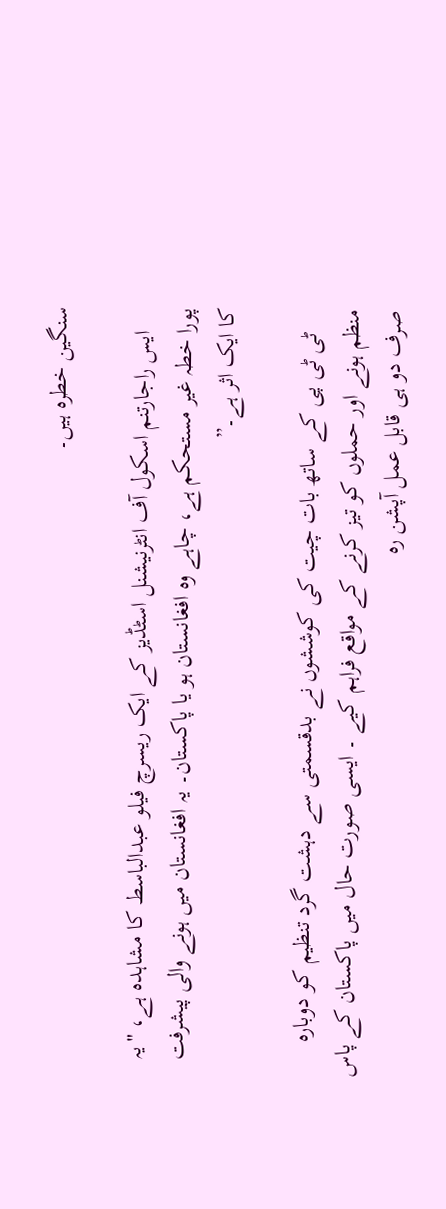سنگین خطرہ ہیں۔

    ایس راجارتنم اسکول آف انٹرنیشنل اسٹڈیز کے ایک ریسرچ فیلو عبدالباسط کا مشاہدہ ہے، "یہ پورا خطہ غیر مستحکم ہے، چاہے وہ افغانستان ہو یا پاکستان۔ یہ افغانستان میں ہونے والی پیشرفت کا ایک اثر ہے۔”

    ٹی ٹی پی کے ساتھ بات چیت کی کوششوں نے بدقسمتی سے دہشت گرد تنظیم کو دوبارہ منظم ہونے اور حملوں کو تیز کرنے کے مواقع فراہم کیے ۔ ایسی صورت حال میں پاکستان کے پاس صرف دو ہی قابل عمل آپشن رہ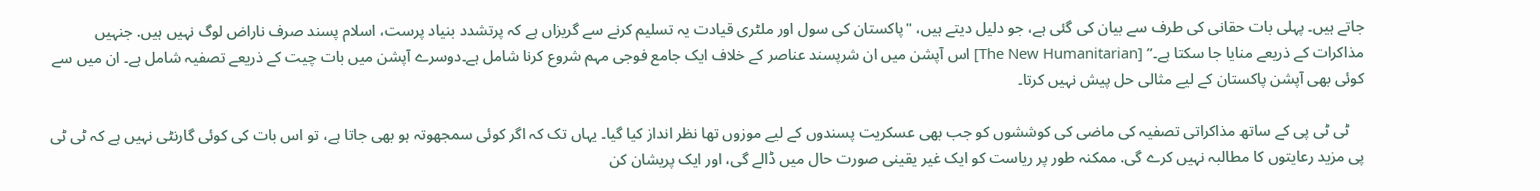جاتے ہیں۔ پہلی بات حقانی کی طرف سے بیان کی گئی ہے، جو دلیل دیتے ہیں، "پاکستان کی سول اور ملٹری قیادت یہ تسلیم کرنے سے گریزاں ہے کہ پرتشدد بنیاد پرست، اسلام پسند صرف ناراض لوگ نہیں ہیں. جنہیں مذاکرات کے ذریعے منایا جا سکتا ہے۔” [The New Humanitarian] اس آپشن میں ان شرپسند عناصر کے خلاف ایک جامع فوجی مہم شروع کرنا شامل ہے۔دوسرے آپشن میں بات چیت کے ذریعے تصفیہ شامل ہے۔ ان میں سے کوئی بھی آپشن پاکستان کے لیے مثالی حل پیش نہیں کرتا۔

    ٹی ٹی پی کے ساتھ مذاکراتی تصفیہ کی ماضی کی کوششوں کو جب بھی عسکریت پسندوں کے لیے موزوں تھا نظر انداز کیا گیا۔ یہاں تک کہ اگر کوئی سمجھوتہ ہو بھی جاتا ہے، تو اس بات کی کوئی گارنٹی نہیں ہے کہ ٹی ٹی پی مزید رعایتوں کا مطالبہ نہیں کرے گی. ممکنہ طور پر ریاست کو ایک غیر یقینی صورت حال میں ڈالے گی، اور ایک پریشان کن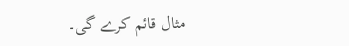مثال قائم کرے گی۔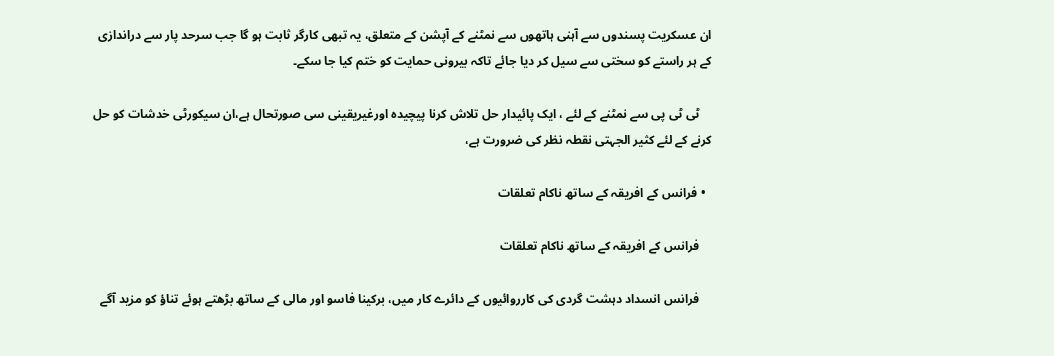ان عسکریت پسندوں سے آہنی ہاتھوں سے نمٹنے کے آپشن کے متعلق، یہ تبھی کارگر ثابت ہو گا جب سرحد پار سے دراندازی کے ہر راستے کو سختی سے سیل کر دیا جائے تاکہ بیرونی حمایت کو ختم کیا جا سکے۔

    ٹی ٹی پی سے نمٹنے کے لئے ، ایک پائیدار حل تلاش کرنا پیچیدہ اورغیریقینی سی صورتحال ہے،ان سیکورٹی خدشات کو حل کرنے کے لئے کثیر الجہتی نقطہ نظر کی ضرورت ہے،

  • فرانس کے افریقہ کے ساتھ ناکام تعلقات

    فرانس کے افریقہ کے ساتھ ناکام تعلقات

    فرانس انسداد دہشت گردی کی کارروائیوں کے دائرے کار میں، برکینا فاسو اور مالی کے ساتھ بڑھتے ہوئے تناؤ کو مزید آگے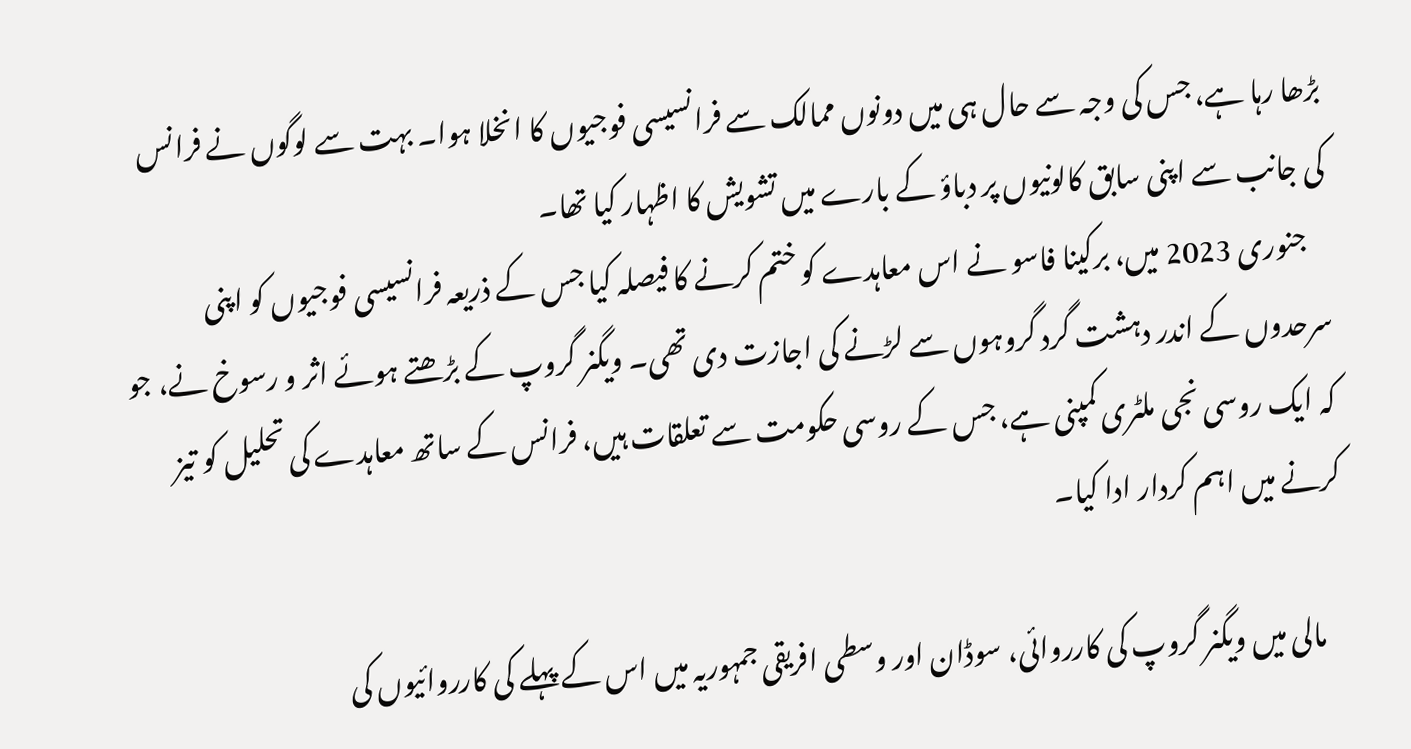بڑھا رہا ہے، جس کی وجہ سے حال ہی میں دونوں ممالک سے فرانسیسی فوجیوں کا انخلا ہوا۔ بہت سے لوگوں نے فرانس کی جانب سے اپنی سابق کالونیوں پر دباؤ کے بارے میں تشویش کا اظہار کیا تھا۔
    جنوری 2023 میں، برکینا فاسو نے اس معاہدے کو ختم کرنے کا فیصلہ کیا جس کے ذریعہ فرانسیسی فوجیوں کو اپنی سرحدوں کے اندر دہشت گرد گروہوں سے لڑنے کی اجازت دی تھی۔ ویگنر گروپ کے بڑھتے ہوئے اثر و رسوخ نے، جو کہ ایک روسی نجی ملٹری کمپنی ہے، جس کے روسی حکومت سے تعلقات ہیں، فرانس کے ساتھ معاہدے کی تحلیل کو تیز کرنے میں اہم کردار ادا کیا۔

    مالی میں ویگنر گروپ کی کارروائی، سوڈان اور وسطی افریقی جمہوریہ میں اس کے پہلے کی کارروائیوں کی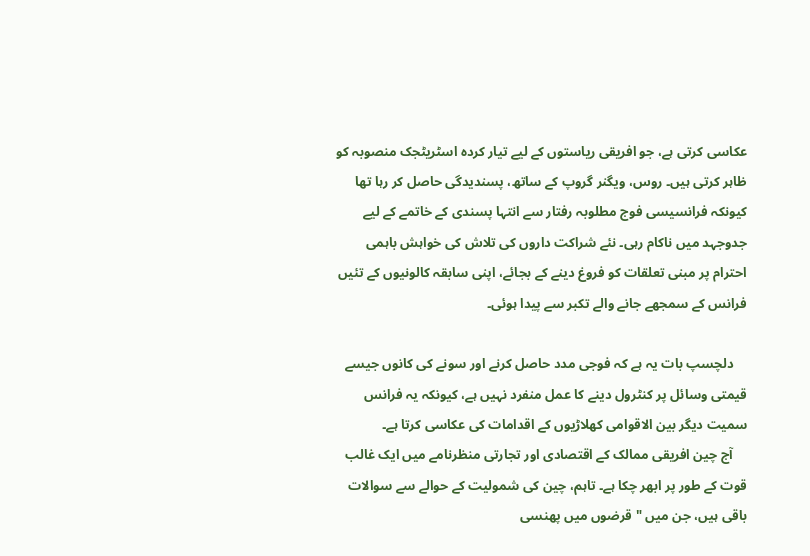عکاسی کرتی ہے، جو افریقی ریاستوں کے لیے تیار کردہ اسٹریٹجک منصوبہ کو ظاہر کرتی ہیں۔ روس، ویگنر گروپ کے ساتھ، پسندیدگی حاصل کر رہا تھا کیونکہ فرانسیسی فوج مطلوبہ رفتار سے انتہا پسندی کے خاتمے کے لیے جدوجہد میں ناکام رہی۔ نئے شراکت داروں کی تلاش کی خواہش باہمی احترام پر مبنی تعلقات کو فروغ دینے کے بجائے، اپنی سابقہ کالونیوں کے تئیں فرانس کے سمجھے جانے والے تکبر سے پیدا ہوئی۔

    دلچسپ بات یہ ہے کہ فوجی مدد حاصل کرنے اور سونے کی کانوں جیسے قیمتی وسائل پر کنٹرول دینے کا عمل منفرد نہیں ہے، کیونکہ یہ فرانس سمیت دیگر بین الاقوامی کھلاڑیوں کے اقدامات کی عکاسی کرتا ہے۔
    آج چین افریقی ممالک کے اقتصادی اور تجارتی منظرنامے میں ایک غالب قوت کے طور پر ابھر چکا ہے۔ تاہم، چین کی شمولیت کے حوالے سے سوالات باقی ہیں، جن میں "قرضوں میں پھنسی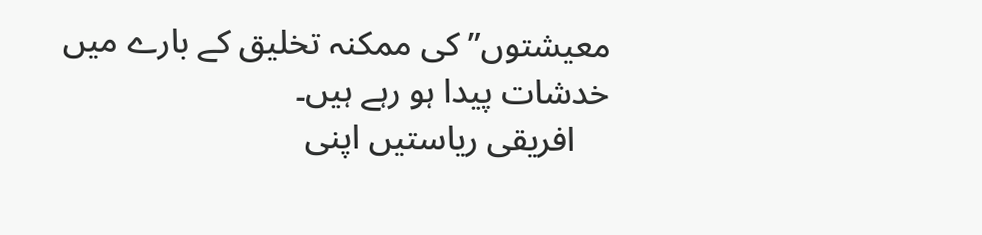معیشتوں” کی ممکنہ تخلیق کے بارے میں خدشات پیدا ہو رہے ہیں۔
    افریقی ریاستیں اپنی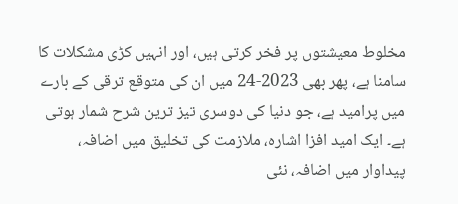مخلوط معیشتوں پر فخر کرتی ہیں، اور انہیں کڑی مشکلات کا سامنا ہے، پھر بھی 2023-24 میں ان کی متوقع ترقی کے بارے میں پرامید ہے، جو دنیا کی دوسری تیز ترین شرح شمار ہوتی ہے۔ ایک امید افزا اشارہ، ملازمت کی تخلیق میں اضافہ، پیداوار میں اضافہ، نئی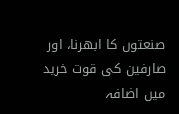صنعتوں کا ابھرنا، اور صارفین کی قوت خرید میں اضافہ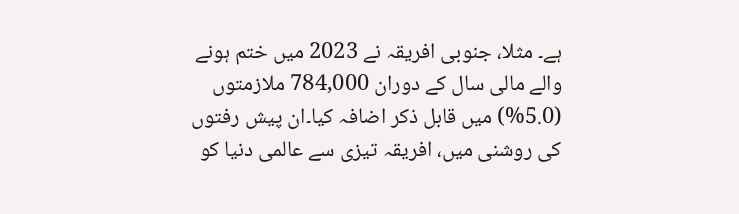ہے۔ مثلا، جنوبی افریقہ نے 2023 میں ختم ہونے والے مالی سال کے دوران 784,000 ملازمتوں (5.0%) میں قابل ذکر اضافہ کیا۔ان پیش رفتوں کی روشنی میں، افریقہ تیزی سے عالمی دنیا کو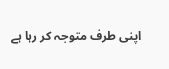اپنی طرف متوجہ کر رہا ہے